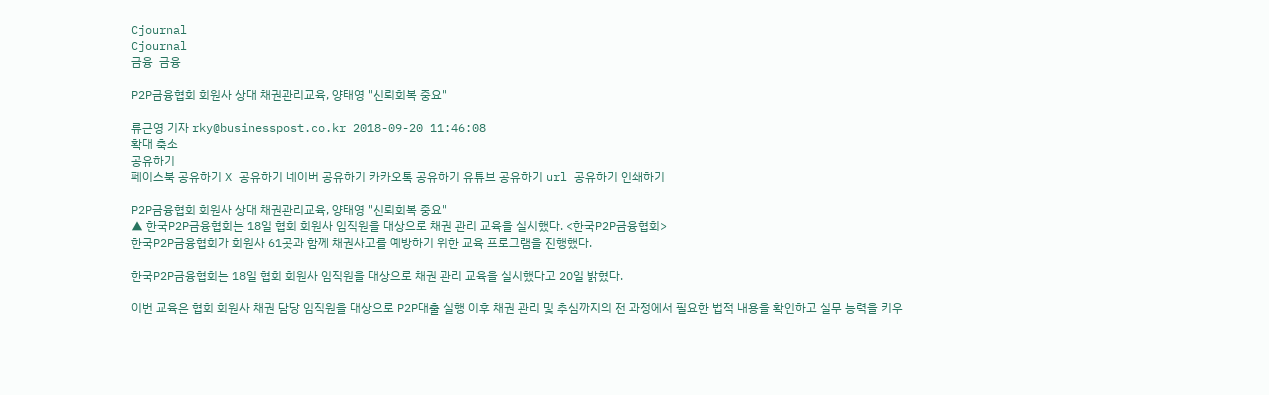Cjournal
Cjournal
금융  금융

P2P금융협회 회원사 상대 채권관리교육, 양태영 "신뢰회복 중요"

류근영 기자 rky@businesspost.co.kr 2018-09-20 11:46:08
확대 축소
공유하기
페이스북 공유하기 X 공유하기 네이버 공유하기 카카오톡 공유하기 유튜브 공유하기 url 공유하기 인쇄하기

P2P금융협회 회원사 상대 채권관리교육, 양태영 "신뢰회복 중요"
▲ 한국P2P금융협회는 18일 협회 회원사 임직원을 대상으로 채권 관리 교육을 실시했다. <한국P2P금융협회>
한국P2P금융협회가 회원사 61곳과 함께 채권사고를 예방하기 위한 교육 프로그램을 진행했다.

한국P2P금융협회는 18일 협회 회원사 임직원을 대상으로 채권 관리 교육을 실시했다고 20일 밝혔다.

이번 교육은 협회 회원사 채권 담당 임직원을 대상으로 P2P대출 실행 이후 채권 관리 및 추심까지의 전 과정에서 필요한 법적 내용을 확인하고 실무 능력을 키우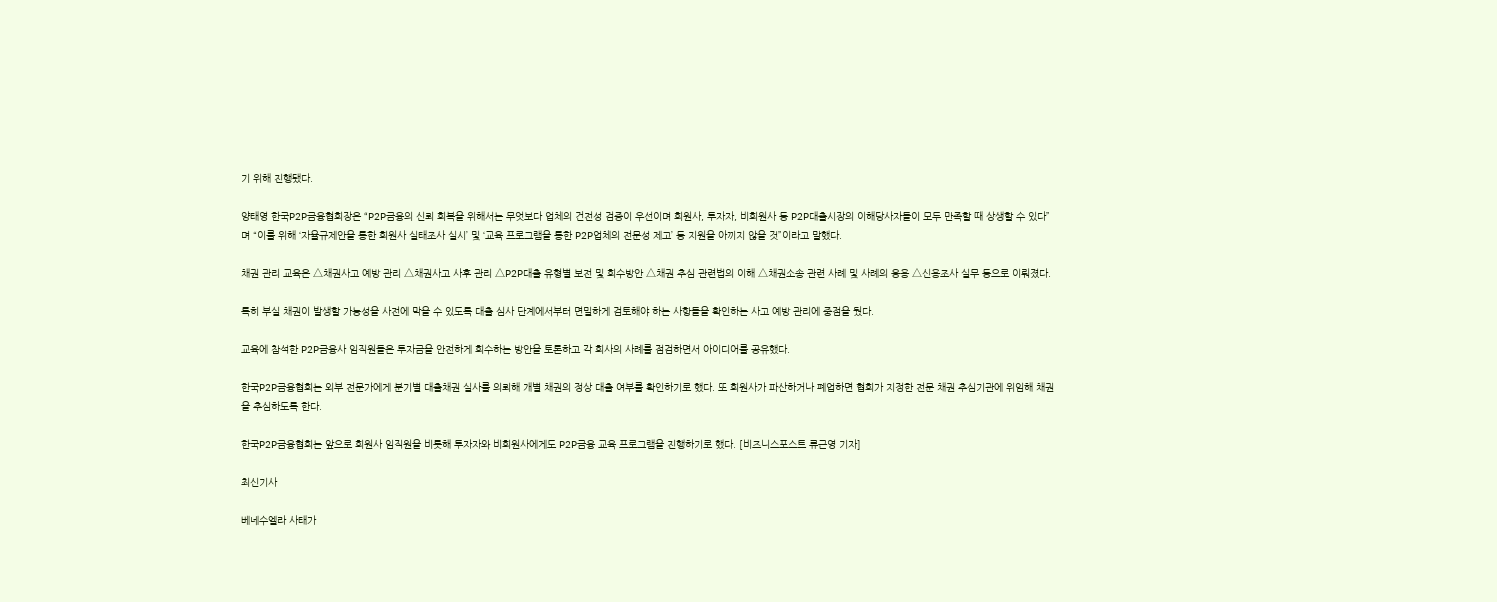기 위해 진행됐다.

양태영 한국P2P금융협회장은 “P2P금융의 신뢰 회복을 위해서는 무엇보다 업체의 건전성 검증이 우선이며 회원사, 투자자, 비회원사 등 P2P대출시장의 이해당사자들이 모두 만족할 때 상생할 수 있다”며 “이를 위해 ‘자율규제안을 통한 회원사 실태조사 실시’ 및 ‘교육 프로그램을 통한 P2P업체의 전문성 제고’ 등 지원을 아끼지 않을 것”이라고 말했다.

채권 관리 교육은 △채권사고 예방 관리 △채권사고 사후 관리 △P2P대출 유형별 보전 및 회수방안 △채권 추심 관련법의 이해 △채권소송 관련 사례 및 사례의 응용 △신용조사 실무 등으로 이뤄졌다.

특히 부실 채권이 발생할 가능성을 사전에 막을 수 있도록 대출 심사 단계에서부터 면밀하게 검토해야 하는 사항들을 확인하는 사고 예방 관리에 중점을 뒀다.

교육에 참석한 P2P금융사 임직원들은 투자금을 안전하게 회수하는 방안을 토론하고 각 회사의 사례를 점검하면서 아이디어를 공유했다.

한국P2P금융협회는 외부 전문가에게 분기별 대출채권 실사를 의뢰해 개별 채권의 정상 대출 여부를 확인하기로 했다. 또 회원사가 파산하거나 폐업하면 협회가 지정한 전문 채권 추심기관에 위임해 채권을 추심하도록 한다.

한국P2P금융협회는 앞으로 회원사 임직원을 비롯해 투자자와 비회원사에게도 P2P금융 교육 프로그램을 진행하기로 했다. [비즈니스포스트 류근영 기자]

최신기사

베네수엘라 사태가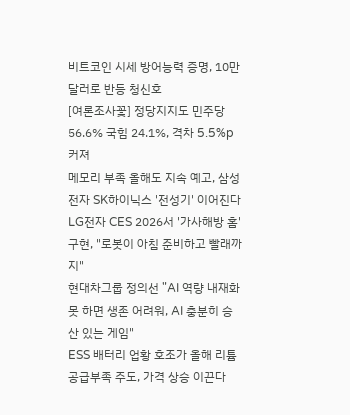비트코인 시세 방어능력 증명, 10만 달러로 반등 청신호
[여론조사꽃] 정당지지도 민주당 56.6% 국힘 24.1%, 격차 5.5%p 커져
메모리 부족 올해도 지속 예고, 삼성전자 SK하이닉스 '전성기' 이어진다
LG전자 CES 2026서 '가사해방 홈' 구현, "로봇이 아침 준비하고 빨래까지"
현대차그룹 정의선 "AI 역량 내재화 못 하면 생존 어려워, AI 충분히 승산 있는 게임"
ESS 배터리 업황 호조가 올해 리튬 공급부족 주도, 가격 상승 이끈다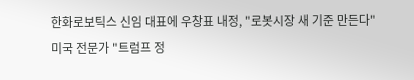한화로보틱스 신임 대표에 우창표 내정, "로봇시장 새 기준 만든다"
미국 전문가 "트럼프 정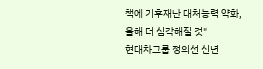책에 기후재난 대처능력 약화, 올해 더 심각해질 것"
현대차그룹 정의선 신년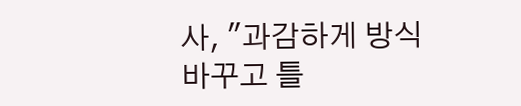사, "과감하게 방식 바꾸고 틀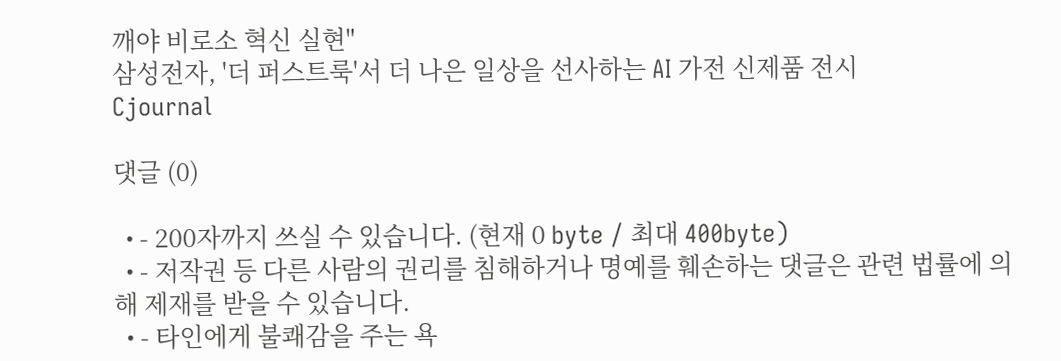깨야 비로소 혁신 실현"
삼성전자, '더 퍼스트룩'서 더 나은 일상을 선사하는 AI 가전 신제품 전시
Cjournal

댓글 (0)

  • - 200자까지 쓰실 수 있습니다. (현재 0 byte / 최대 400byte)
  • - 저작권 등 다른 사람의 권리를 침해하거나 명예를 훼손하는 댓글은 관련 법률에 의해 제재를 받을 수 있습니다.
  • - 타인에게 불쾌감을 주는 욕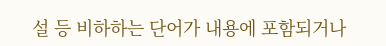설 등 비하하는 단어가 내용에 포함되거나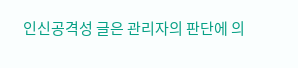인신공격성 글은 관리자의 판단에 의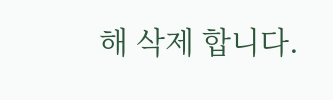해 삭제 합니다.